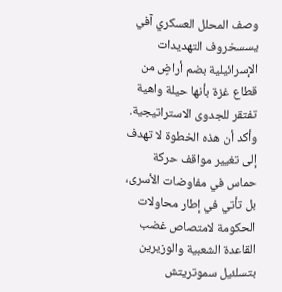وصف المحلل العسكري آفي يسسخروف التهديدات الإسرائيلية بضم أراضٍ من قطاع غزة بأنها حيلة واهية تفتقر للجدوى الاستراتيجية. وأكد أن هذه الخطوة لا تهدف إلى تغيير مواقف حركة حماس في مفاوضات الأسرى، بل تأتي في إطار محاولات الحكومة لامتصاص غضب القاعدة الشعبية والوزيرين بتسلئيل سموتريتش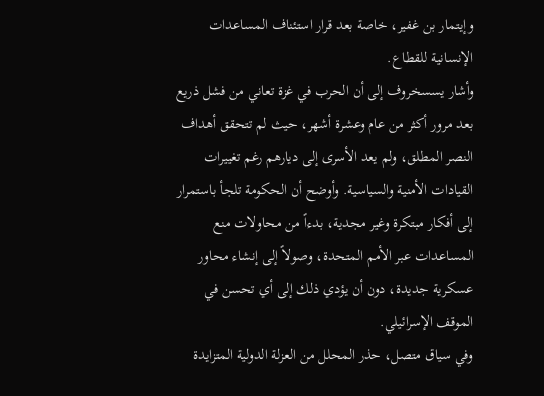وإيتمار بن غفير، خاصة بعد قرار استئناف المساعدات الإنسانية للقطاع.
وأشار يسسخروف إلى أن الحرب في غزة تعاني من فشل ذريع بعد مرور أكثر من عام وعشرة أشهر، حيث لم تتحقق أهداف النصر المطلق، ولم يعد الأسرى إلى ديارهم رغم تغييرات القيادات الأمنية والسياسية. وأوضح أن الحكومة تلجأ باستمرار إلى أفكار مبتكرة وغير مجدية، بدءاً من محاولات منع المساعدات عبر الأمم المتحدة، وصولاً إلى إنشاء محاور عسكرية جديدة، دون أن يؤدي ذلك إلى أي تحسن في الموقف الإسرائيلي.
وفي سياق متصل، حذر المحلل من العزلة الدولية المتزايدة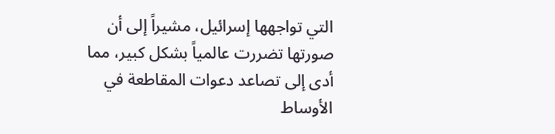التي تواجهها إسرائيل، مشيراً إلى أن صورتها تضررت عالمياً بشكل كبير، مما أدى إلى تصاعد دعوات المقاطعة في الأوساط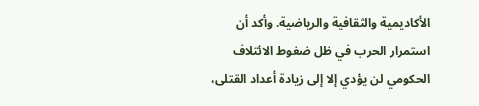الأكاديمية والثقافية والرياضية. وأكد أن استمرار الحرب في ظل ضغوط الائتلاف الحكومي لن يؤدي إلا إلى زيادة أعداد القتلى،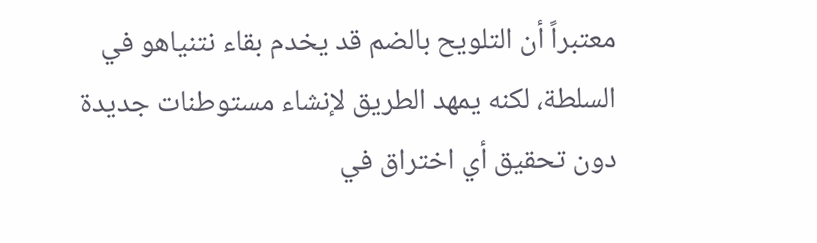معتبراً أن التلويح بالضم قد يخدم بقاء نتنياهو في السلطة، لكنه يمهد الطريق لإنشاء مستوطنات جديدة دون تحقيق أي اختراق في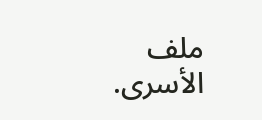ملف الأسرى.